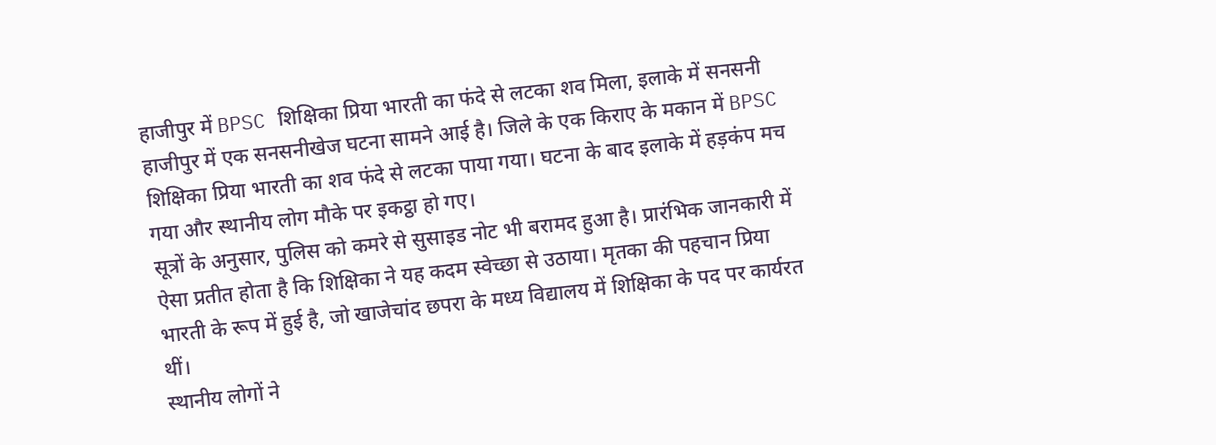हाजीपुर में BPSC शिक्षिका प्रिया भारती का फंदे से लटका शव मिला, इलाके में सनसनी
हाजीपुर में एक सनसनीखेज घटना सामने आई है। जिले के एक किराए के मकान में BPSC शिक्षिका प्रिया भारती का शव फंदे से लटका पाया गया। घटना के बाद इलाके में हड़कंप मच गया और स्थानीय लोग मौके पर इकट्ठा हो गए।
सूत्रों के अनुसार, पुलिस को कमरे से सुसाइड नोट भी बरामद हुआ है। प्रारंभिक जानकारी में ऐसा प्रतीत होता है कि शिक्षिका ने यह कदम स्वेच्छा से उठाया। मृतका की पहचान प्रिया भारती के रूप में हुई है, जो खाजेचांद छपरा के मध्य विद्यालय में शिक्षिका के पद पर कार्यरत थीं।
स्थानीय लोगों ने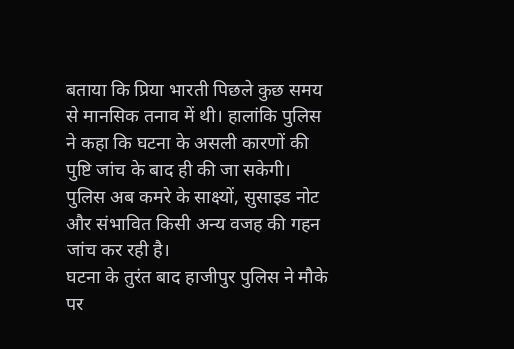बताया कि प्रिया भारती पिछले कुछ समय से मानसिक तनाव में थी। हालांकि पुलिस ने कहा कि घटना के असली कारणों की पुष्टि जांच के बाद ही की जा सकेगी। पुलिस अब कमरे के साक्ष्यों, सुसाइड नोट और संभावित किसी अन्य वजह की गहन जांच कर रही है।
घटना के तुरंत बाद हाजीपुर पुलिस ने मौके पर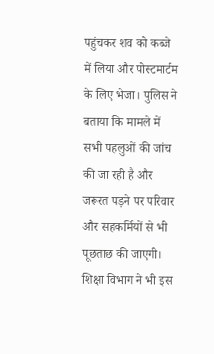पहुंचकर शव को कब्जे में लिया और पोस्टमार्टम के लिए भेजा। पुलिस ने बताया कि मामले में सभी पहलुओं की जांच की जा रही है और जरूरत पड़ने पर परिवार और सहकर्मियों से भी पूछताछ की जाएगी।
शिक्षा विभाग ने भी इस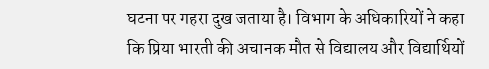घटना पर गहरा दुख जताया है। विभाग के अधिकारियों ने कहा कि प्रिया भारती की अचानक मौत से विद्यालय और विद्यार्थियों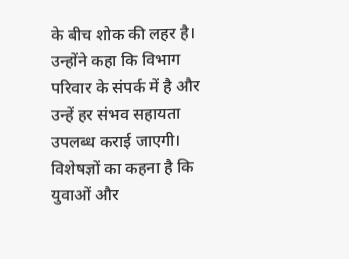के बीच शोक की लहर है। उन्होंने कहा कि विभाग परिवार के संपर्क में है और उन्हें हर संभव सहायता उपलब्ध कराई जाएगी।
विशेषज्ञों का कहना है कि युवाओं और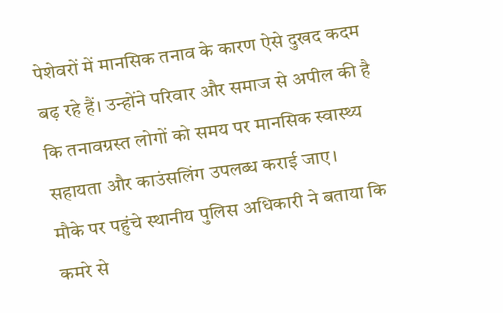पेशेवरों में मानसिक तनाव के कारण ऐसे दुखद कदम बढ़ रहे हैं। उन्होंने परिवार और समाज से अपील की है कि तनावग्रस्त लोगों को समय पर मानसिक स्वास्थ्य सहायता और काउंसलिंग उपलब्ध कराई जाए।
मौके पर पहुंचे स्थानीय पुलिस अधिकारी ने बताया कि कमरे से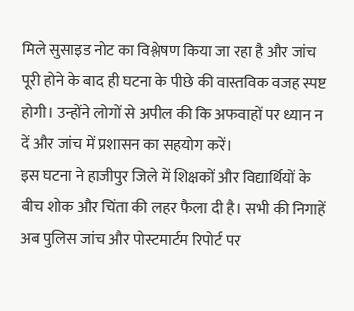मिले सुसाइड नोट का विश्लेषण किया जा रहा है और जांच पूरी होने के बाद ही घटना के पीछे की वास्तविक वजह स्पष्ट होगी। उन्होंने लोगों से अपील की कि अफवाहों पर ध्यान न दें और जांच में प्रशासन का सहयोग करें।
इस घटना ने हाजीपुर जिले में शिक्षकों और विद्यार्थियों के बीच शोक और चिंता की लहर फैला दी है। सभी की निगाहें अब पुलिस जांच और पोस्टमार्टम रिपोर्ट पर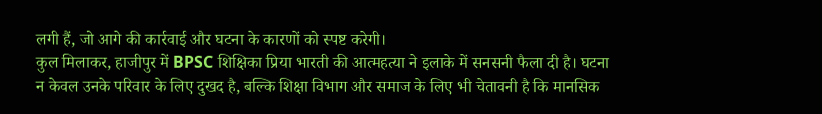लगी हैं, जो आगे की कार्रवाई और घटना के कारणों को स्पष्ट करेगी।
कुल मिलाकर, हाजीपुर में BPSC शिक्षिका प्रिया भारती की आत्महत्या ने इलाके में सनसनी फैला दी है। घटना न केवल उनके परिवार के लिए दुखद है, बल्कि शिक्षा विभाग और समाज के लिए भी चेतावनी है कि मानसिक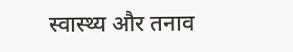स्वास्थ्य और तनाव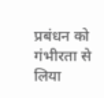प्रबंधन को गंभीरता से लिया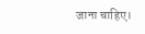जाना चाहिए।